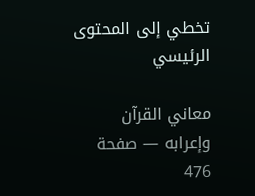تخطي إلى المحتوى الرئيسي

معاني القرآن وإعرابه — صفحة 476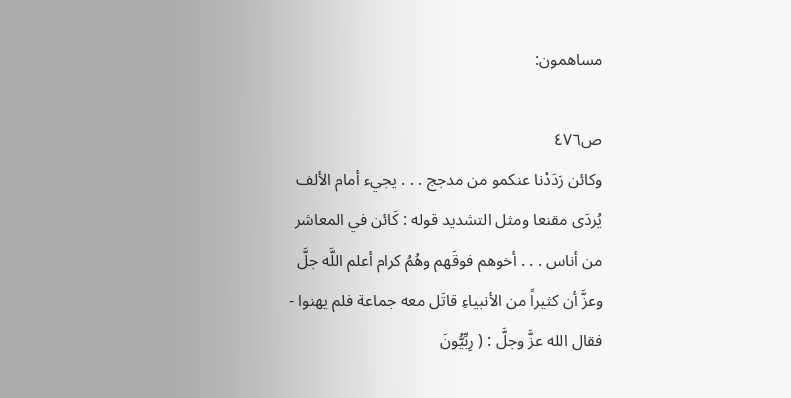مساهمون:

ص٤٧٦
وكائن رَدَدْنا عنكمو من مدجج . . . يجيء أمام الألف يُردَى مقنعا ومثل التشديد قوله : كَائن في المعاشر من أناس . . . أخوهم فوقَهم وهُمُ كرام أعلم اللَّه جلَّ وعزَّ أن كثيراً من الأنبياءِ قاتَل معه جماعة فلم يهنوا - فقال الله عزَّ وجلَّ : ( رِبِّيُّونَ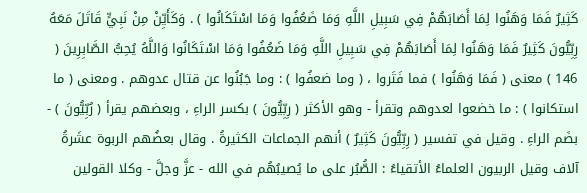كَثِيرٌ فَمَا وَهَنُوا لِمَا أَصَابَهُمْ فِي سَبِيلِ اللَّهِ وَمَا ضَعُفُوا وَمَا اسْتَكَانُوا ) . وَكَأَيِّنْ مِنْ نَبِيٍّ قَاتَلَ مَعَهُ رِبِّيُّونَ كَثِيرٌ فَمَا وَهَنُوا لِمَا أَصَابَهُمْ فِي سَبِيلِ اللَّهِ وَمَا ضَعُفُوا وَمَا اسْتَكَانُوا وَاللَّهُ يُحِبُّ الصَّابِرِينَ ( 146 ) معنى ( فَمَا وَهَنُوا ) فما فَتَروا ، ( وما ضعفُوا ) : وما جَبُنُوا عن قتال عدوهم . ومعنى ( ما استكانوا ) : ما خضعوا لعدوهم وتقرأ - وهو الأكثر ( رِبِّيُّونَ ) بكسر الراءِ ، وبعضهم يقرأ ( رُبِّيُّونَ ) - بضَم الراءِ . وقيل في تفسير ( رِبِّيُّونَ كَثِيرٌ ) أنهم الجماعات الكثيرةُ . وقال بعضُهم الربوة عشَرةُ آلاف وقيل الربيون العلماءُ الأتقياءُ : الصُّبُر على ما يُصيبُهُم في الله - عزَّ وجلَّ - وكلا القولين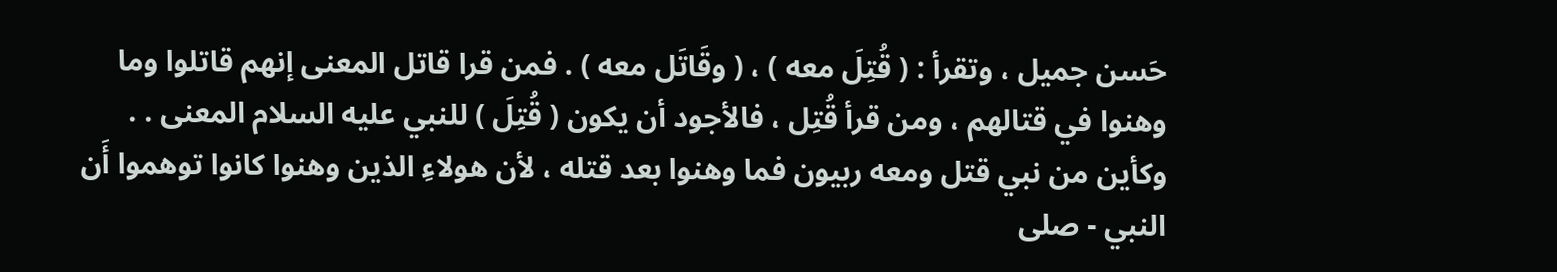حَسن جميل ، وتقرأ : ( قُتِلَ معه ) ، ( وقَاتَل معه ) . فمن قرا قاتل المعنى إنهم قاتلوا وما وهنوا في قتالهم ، ومن قرأ قُتِل ، فالأجود أن يكون ( قُتِلَ ) للنبي عليه السلام المعنى . . وكأين من نبي قتل ومعه ربيون فما وهنوا بعد قتله ، لأن هولاءِ الذين وهنوا كانوا توهموا أَن النبي - صلى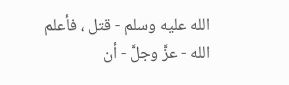الله عليه وسلم - قتل ، فأعلم الله - عزَّ وجلَّ - أن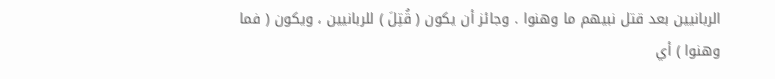الربانيين بعد قتل نبيهم ما وهنوا . وجائز أن يكون ( قُتِلَ ) للربانيين ، ويكون ( فما وهنوا ) أي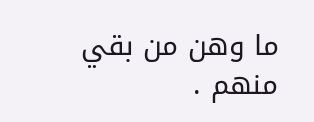ما وهن من بقي منهم .